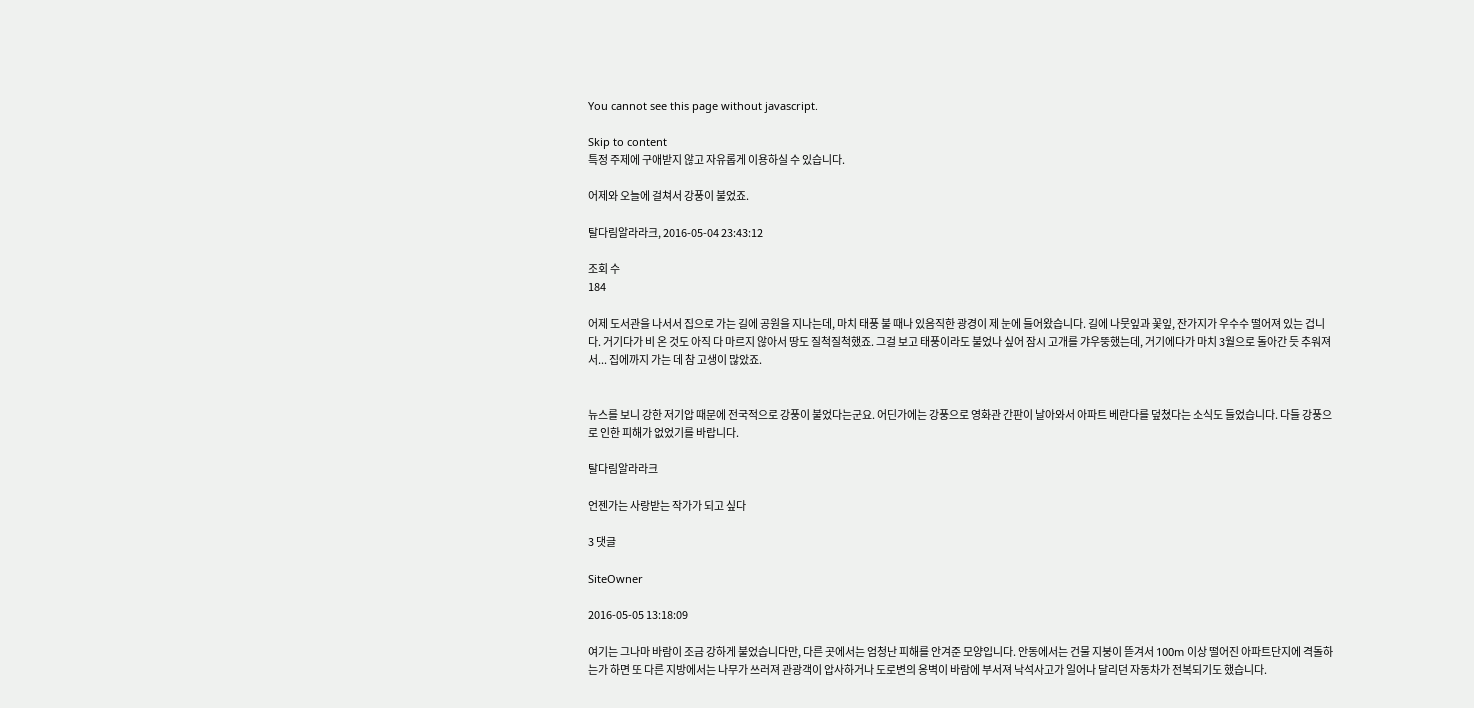You cannot see this page without javascript.

Skip to content
특정 주제에 구애받지 않고 자유롭게 이용하실 수 있습니다.

어제와 오늘에 걸쳐서 강풍이 불었죠.

탈다림알라라크, 2016-05-04 23:43:12

조회 수
184

어제 도서관을 나서서 집으로 가는 길에 공원을 지나는데, 마치 태풍 불 때나 있음직한 광경이 제 눈에 들어왔습니다. 길에 나뭇잎과 꽃잎, 잔가지가 우수수 떨어져 있는 겁니다. 거기다가 비 온 것도 아직 다 마르지 않아서 땅도 질척질척했죠. 그걸 보고 태풍이라도 불었나 싶어 잠시 고개를 갸우뚱했는데, 거기에다가 마치 3월으로 돌아간 듯 추워져서... 집에까지 가는 데 참 고생이 많았죠.


뉴스를 보니 강한 저기압 때문에 전국적으로 강풍이 불었다는군요. 어딘가에는 강풍으로 영화관 간판이 날아와서 아파트 베란다를 덮쳤다는 소식도 들었습니다. 다들 강풍으로 인한 피해가 없었기를 바랍니다.

탈다림알라라크

언젠가는 사랑받는 작가가 되고 싶다

3 댓글

SiteOwner

2016-05-05 13:18:09

여기는 그나마 바람이 조금 강하게 불었습니다만, 다른 곳에서는 엄청난 피해를 안겨준 모양입니다. 안동에서는 건물 지붕이 뜯겨서 100m 이상 떨어진 아파트단지에 격돌하는가 하면 또 다른 지방에서는 나무가 쓰러져 관광객이 압사하거나 도로변의 옹벽이 바람에 부서져 낙석사고가 일어나 달리던 자동차가 전복되기도 했습니다.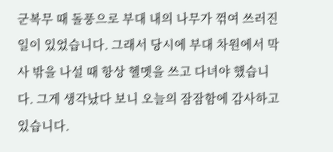군복무 때 돌풍으로 부대 내의 나무가 꺾여 쓰러진 일이 있었습니다. 그래서 당시에 부대 차원에서 막사 밖을 나설 때 항상 헬멧을 쓰고 다녀야 했습니다. 그게 생각났다 보니 오늘의 잠잠함에 감사하고 있습니다.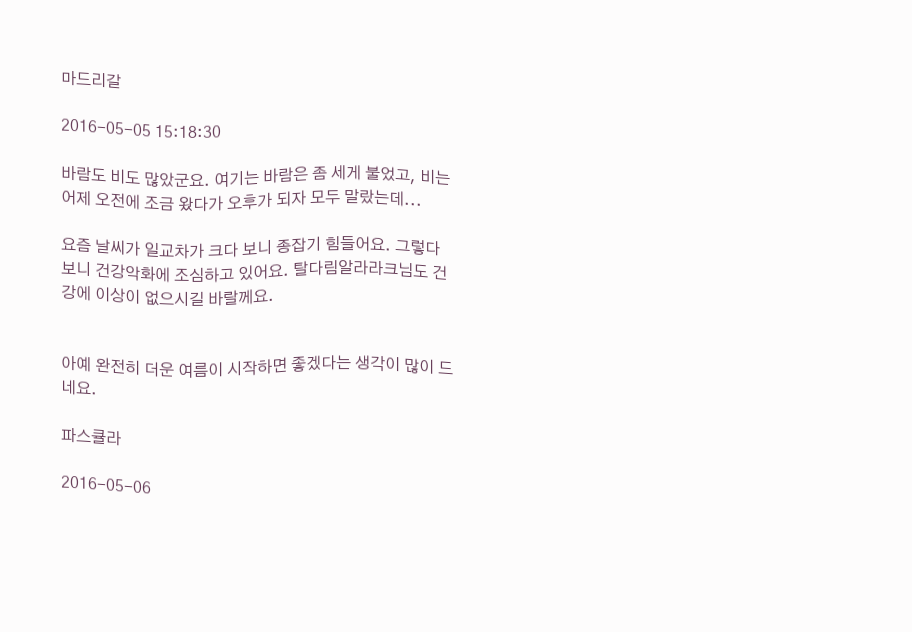마드리갈

2016-05-05 15:18:30

바람도 비도 많았군요. 여기는 바람은 좀 세게 불었고, 비는 어제 오전에 조금 왔다가 오후가 되자 모두 말랐는데...

요즘 날씨가 일교차가 크다 보니 종잡기 힘들어요. 그렇다 보니 건강악화에 조심하고 있어요. 탈다림알라라크님도 건강에 이상이 없으시길 바랄께요.


아예 완전히 더운 여름이 시작하면 좋겠다는 생각이 많이 드네요.

파스큘라

2016-05-06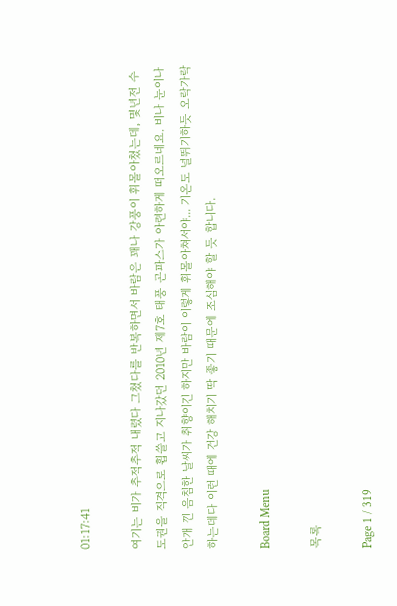01:17:41

여기는 비가 추적추적 내렸다 그쳤다를 반복하면서 바람은 꽤나 강풍이 휘몰아쳤는데, 몇년전 수도권을 직격으로 휩쓸고 지나갔던 2010년 제7호 태풍 곤파스가 아련하게 떠오르네요. 비나 눈이나 안개 낀 음침한 날씨가 취향이긴 하지만 바람이 이렇게 휘몰아쳐서야... 기온도 널뛰기하듯 오락가락하는데다 이런 때에 건강 해치기 딱 좋기 때문에 조심해야 할 듯 합니다.

Board Menu

목록

Page 1 / 319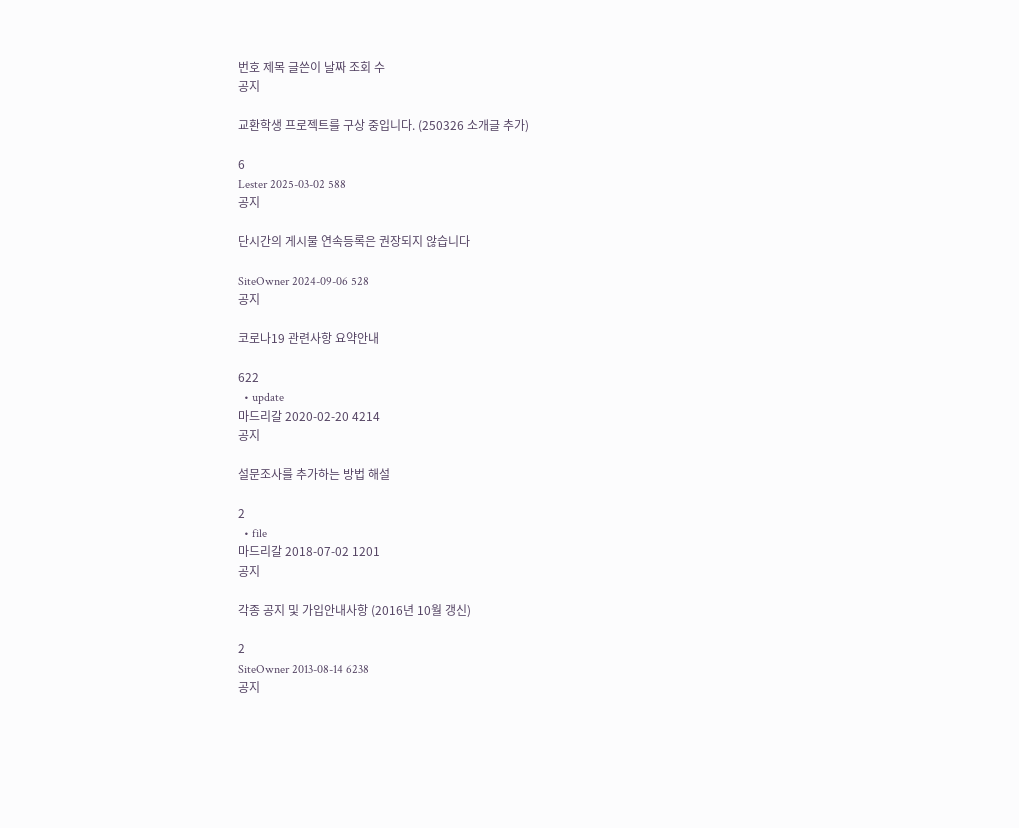번호 제목 글쓴이 날짜 조회 수
공지

교환학생 프로젝트를 구상 중입니다. (250326 소개글 추가)

6
Lester 2025-03-02 588
공지

단시간의 게시물 연속등록은 권장되지 않습니다

SiteOwner 2024-09-06 528
공지

코로나19 관련사항 요약안내

622
  • update
마드리갈 2020-02-20 4214
공지

설문조사를 추가하는 방법 해설

2
  • file
마드리갈 2018-07-02 1201
공지

각종 공지 및 가입안내사항 (2016년 10월 갱신)

2
SiteOwner 2013-08-14 6238
공지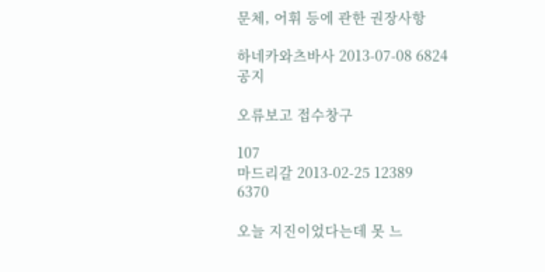문체, 어휘 등에 관한 권장사항

하네카와츠바사 2013-07-08 6824
공지

오류보고 접수창구

107
마드리갈 2013-02-25 12389
6370

오늘 지진이었다는데 못 느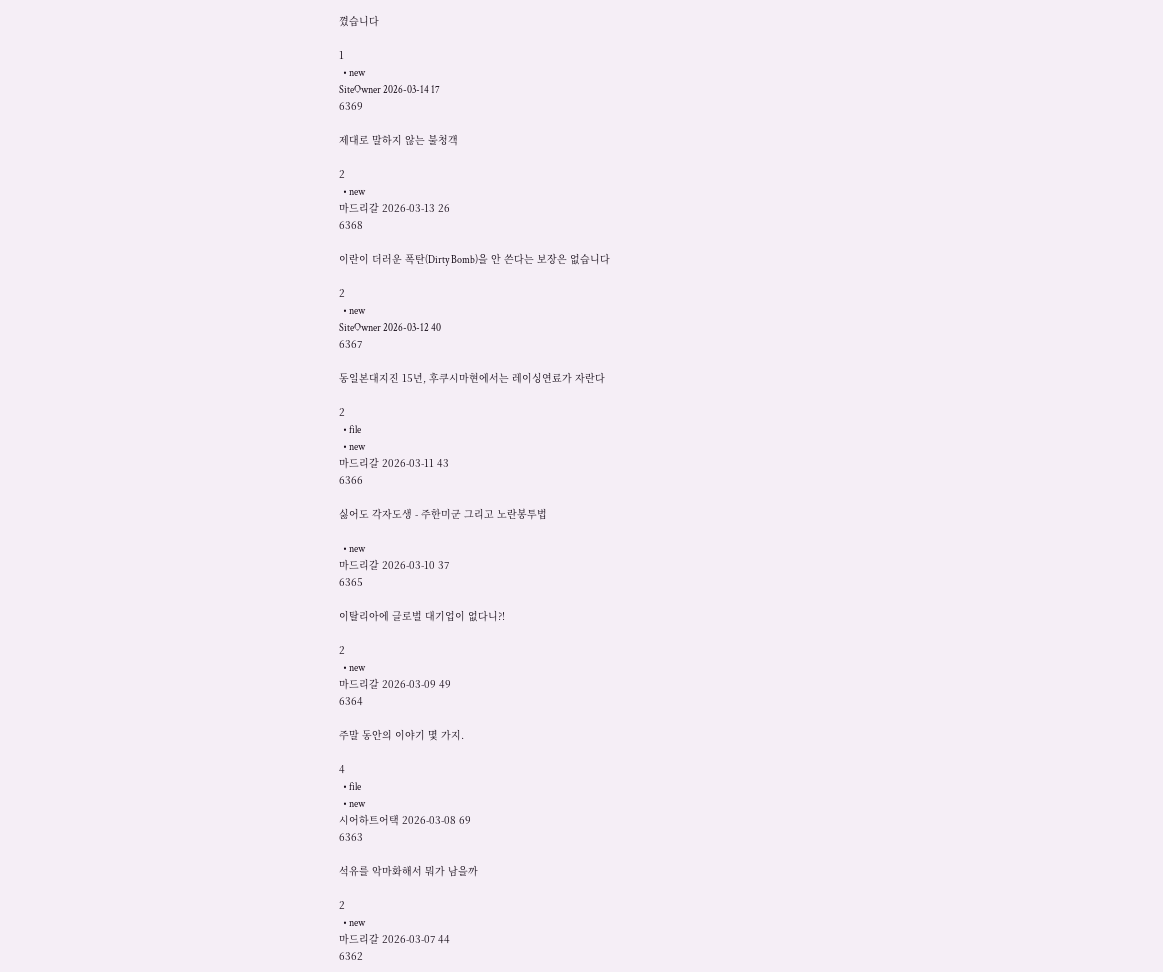꼈습니다

1
  • new
SiteOwner 2026-03-14 17
6369

제대로 말하지 않는 불청객

2
  • new
마드리갈 2026-03-13 26
6368

이란이 더러운 폭탄(Dirty Bomb)을 안 쓴다는 보장은 없습니다

2
  • new
SiteOwner 2026-03-12 40
6367

동일본대지진 15년, 후쿠시마현에서는 레이싱연료가 자란다

2
  • file
  • new
마드리갈 2026-03-11 43
6366

싫어도 각자도생 - 주한미군 그리고 노란봉투법

  • new
마드리갈 2026-03-10 37
6365

이탈리아에 글로벌 대기업이 없다니?!

2
  • new
마드리갈 2026-03-09 49
6364

주말 동안의 이야기 몇 가지.

4
  • file
  • new
시어하트어택 2026-03-08 69
6363

석유를 악마화해서 뭐가 남을까

2
  • new
마드리갈 2026-03-07 44
6362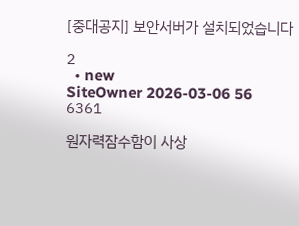[중대공지] 보안서버가 설치되었습니다

2
  • new
SiteOwner 2026-03-06 56
6361

원자력잠수함이 사상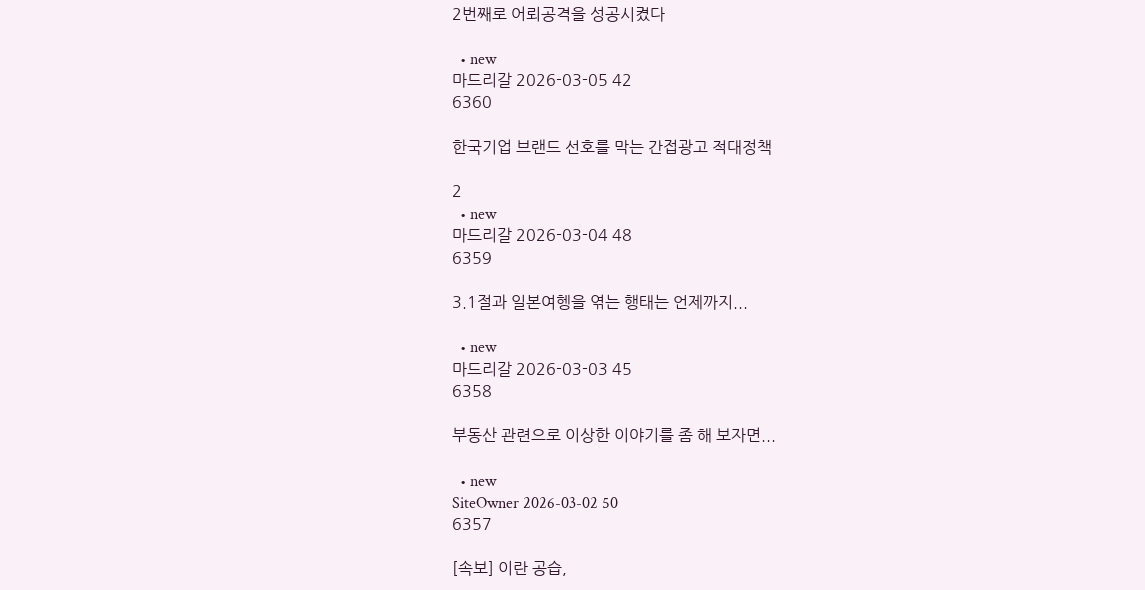2번째로 어뢰공격을 성공시켰다

  • new
마드리갈 2026-03-05 42
6360

한국기업 브랜드 선호를 막는 간접광고 적대정책

2
  • new
마드리갈 2026-03-04 48
6359

3.1절과 일본여헹을 엮는 행태는 언제까지...

  • new
마드리갈 2026-03-03 45
6358

부동산 관련으로 이상한 이야기를 좀 해 보자면...

  • new
SiteOwner 2026-03-02 50
6357

[속보] 이란 공습,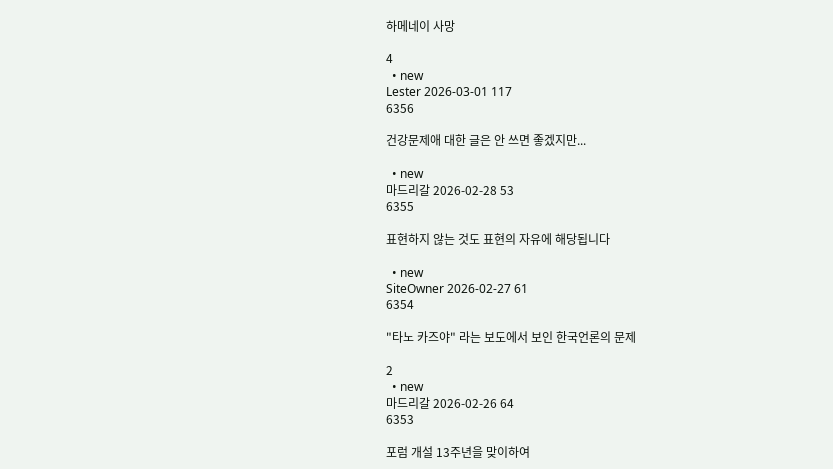하메네이 사망

4
  • new
Lester 2026-03-01 117
6356

건강문제애 대한 글은 안 쓰면 좋겠지만...

  • new
마드리갈 2026-02-28 53
6355

표현하지 않는 것도 표현의 자유에 해당됩니다

  • new
SiteOwner 2026-02-27 61
6354

"타노 카즈야" 라는 보도에서 보인 한국언론의 문제

2
  • new
마드리갈 2026-02-26 64
6353

포럼 개설 13주년을 맞이하여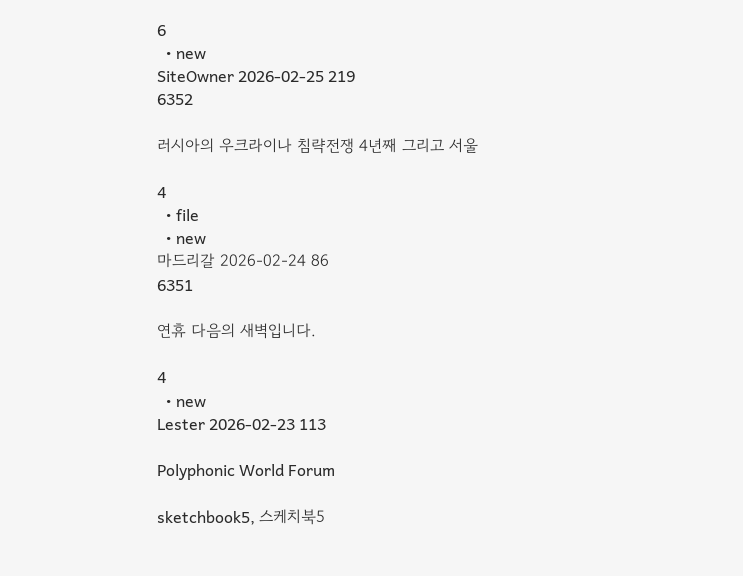6
  • new
SiteOwner 2026-02-25 219
6352

러시아의 우크라이나 침략전쟁 4년째 그리고 서울

4
  • file
  • new
마드리갈 2026-02-24 86
6351

연휴 다음의 새벽입니다.

4
  • new
Lester 2026-02-23 113

Polyphonic World Forum

sketchbook5, 스케치북5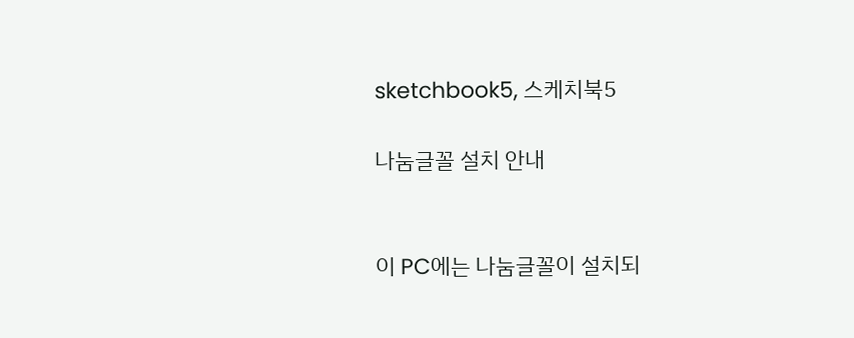sketchbook5, 스케치북5

나눔글꼴 설치 안내


이 PC에는 나눔글꼴이 설치되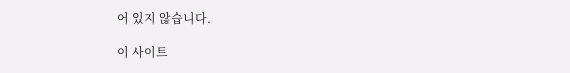어 있지 않습니다.

이 사이트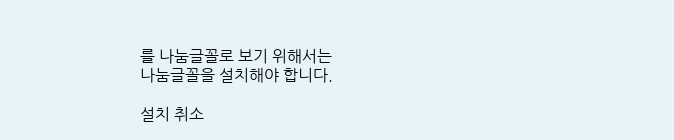를 나눔글꼴로 보기 위해서는
나눔글꼴을 설치해야 합니다.

설치 취소